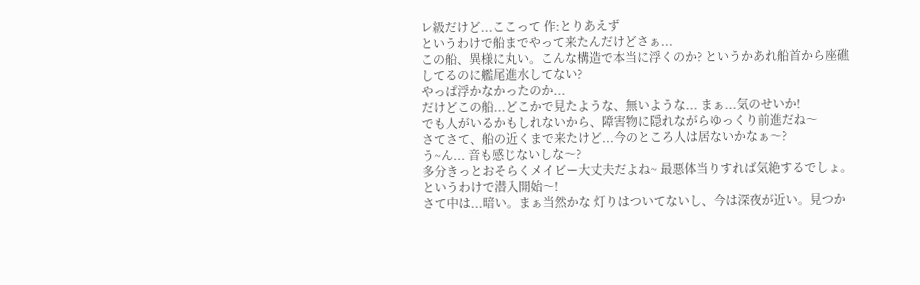レ級だけど...ここって 作:とりあえず
というわけで船までやって来たんだけどさぁ...
この船、異様に丸い。こんな構造で本当に浮くのか? というかあれ船首から座礁してるのに艦尾進水してない?
やっぱ浮かなかったのか...
だけどこの船...どこかで見たような、無いような... まぁ...気のせいか!
でも人がいるかもしれないから、障害物に隠れながらゆっくり前進だね〜
さてさて、船の近くまで来たけど...今のところ人は居ないかなぁ〜?
う~ん... 音も感じないしな〜?
多分きっとおそらくメイビー大丈夫だよね~ 最悪体当りすれば気絶するでしょ。 というわけで潜入開始〜!
さて中は...暗い。まぁ当然かな 灯りはついてないし、今は深夜が近い。見つか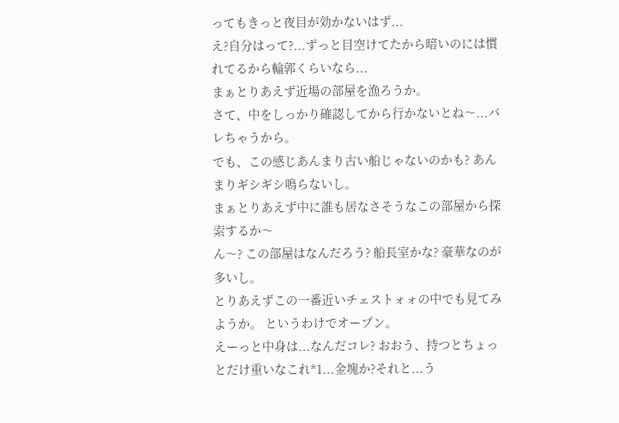ってもきっと夜目が効かないはず...
え?自分はって?...ずっと目空けてたから暗いのには慣れてるから輪郭くらいなら...
まぁとりあえず近場の部屋を漁ろうか。
さて、中をしっかり確認してから行かないとね〜...バレちゃうから。
でも、この感じあんまり古い船じゃないのかも? あんまりギシギシ鳴らないし。
まぁとりあえず中に誰も居なさそうなこの部屋から探索するか〜
ん〜? この部屋はなんだろう? 船長室かな? 豪華なのが多いし。
とりあえずこの一番近いチェストォォの中でも見てみようか。 というわけでオープン。
えーっと中身は...なんだコレ? おおう、持つとちょっとだけ重いなこれ*1...金塊か?それと...う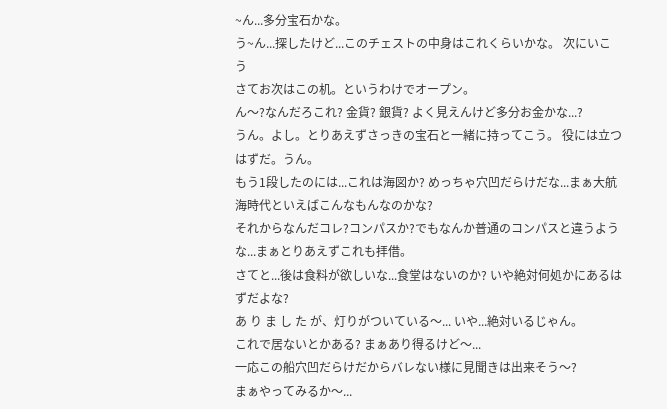~ん...多分宝石かな。
う~ん...探したけど...このチェストの中身はこれくらいかな。 次にいこう
さてお次はこの机。というわけでオープン。
ん〜?なんだろこれ? 金貨? 銀貨? よく見えんけど多分お金かな...?
うん。よし。とりあえずさっきの宝石と一緒に持ってこう。 役には立つはずだ。うん。
もう1段したのには...これは海図か? めっちゃ穴凹だらけだな...まぁ大航海時代といえばこんなもんなのかな?
それからなんだコレ?コンパスか?でもなんか普通のコンパスと違うような...まぁとりあえずこれも拝借。
さてと...後は食料が欲しいな...食堂はないのか? いや絶対何処かにあるはずだよな?
あ り ま し た が、灯りがついている〜... いや...絶対いるじゃん。
これで居ないとかある? まぁあり得るけど〜...
一応この船穴凹だらけだからバレない様に見聞きは出来そう〜?
まぁやってみるか〜...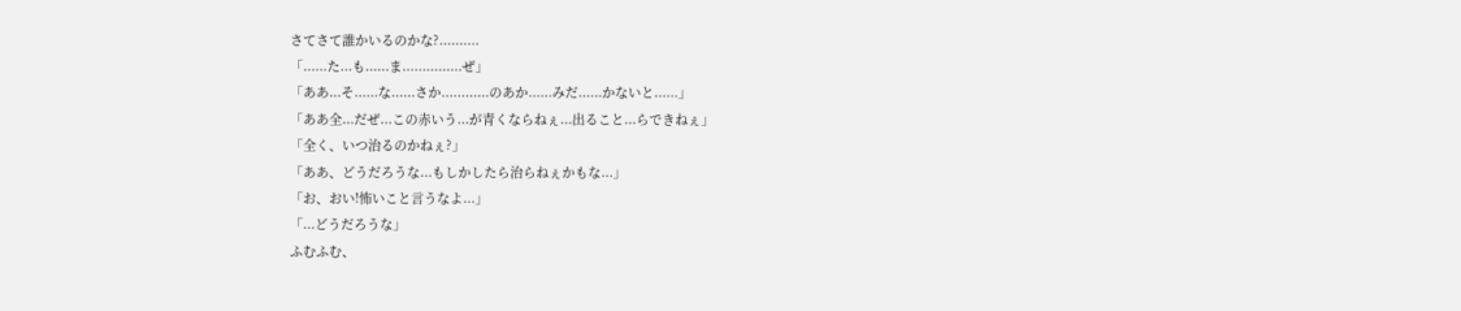さてさて誰かいるのかな?..........
「......た...も......ま...............ぜ」
「ああ...そ......な......さか............のあか......みだ......かないと......」
「ああ全...だぜ...この赤いう...が青くならねぇ...出ること...らできねぇ」
「全く、いつ治るのかねぇ?」
「ああ、どうだろうな...もしかしたら治らねぇかもな...」
「お、おい!怖いこと言うなよ...」
「...どうだろうな」
ふむふむ、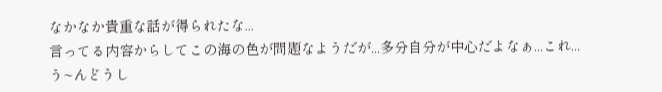なかなか貴重な話が得られたな...
言ってる内容からしてこの海の色が問題なようだが...多分自分が中心だよなぁ...これ...
う~んどうし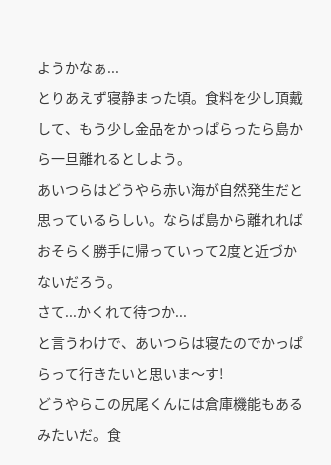ようかなぁ...
とりあえず寝静まった頃。食料を少し頂戴して、もう少し金品をかっぱらったら島から一旦離れるとしよう。
あいつらはどうやら赤い海が自然発生だと思っているらしい。ならば島から離れればおそらく勝手に帰っていって2度と近づかないだろう。
さて...かくれて待つか...
と言うわけで、あいつらは寝たのでかっぱらって行きたいと思いま〜す!
どうやらこの尻尾くんには倉庫機能もあるみたいだ。食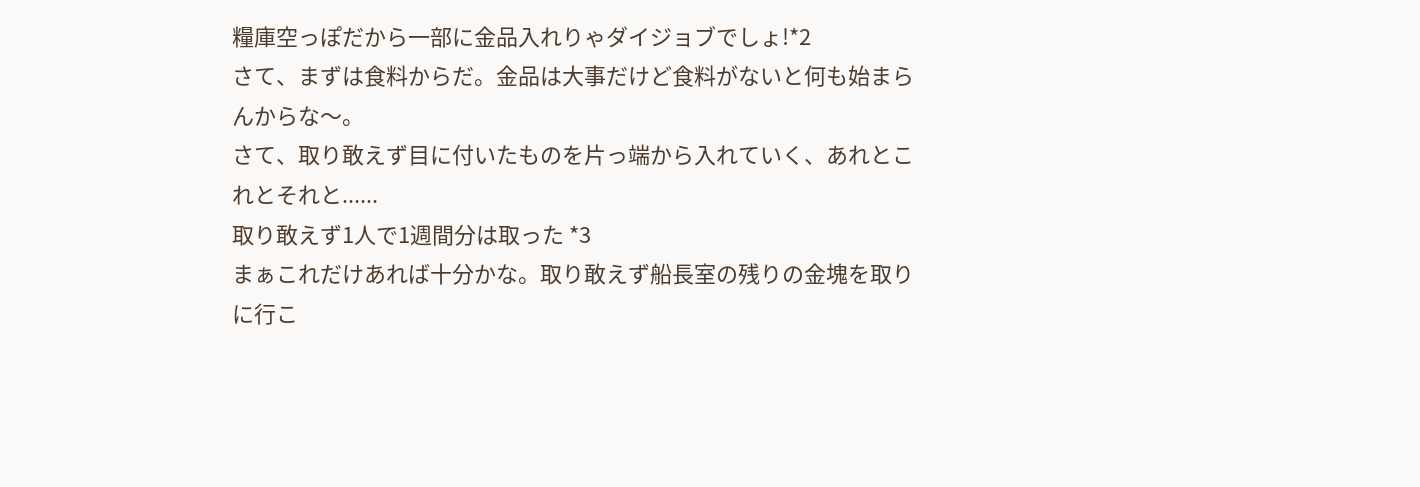糧庫空っぽだから一部に金品入れりゃダイジョブでしょ!*2
さて、まずは食料からだ。金品は大事だけど食料がないと何も始まらんからな〜。
さて、取り敢えず目に付いたものを片っ端から入れていく、あれとこれとそれと......
取り敢えず1人で1週間分は取った *3
まぁこれだけあれば十分かな。取り敢えず船長室の残りの金塊を取りに行こ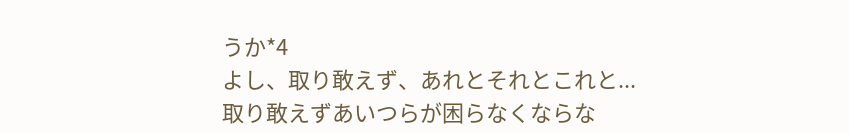うか*4
よし、取り敢えず、あれとそれとこれと...
取り敢えずあいつらが困らなくならな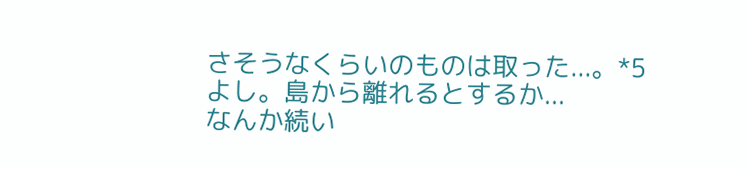さそうなくらいのものは取った...。*5
よし。島から離れるとするか...
なんか続い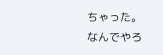ちゃった。
なんでやろ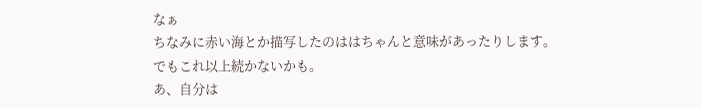なぁ
ちなみに赤い海とか描写したのははちゃんと意味があったりします。
でもこれ以上続かないかも。
あ、自分は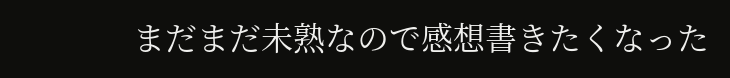まだまだ未熟なので感想書きたくなった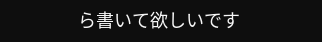ら書いて欲しいです